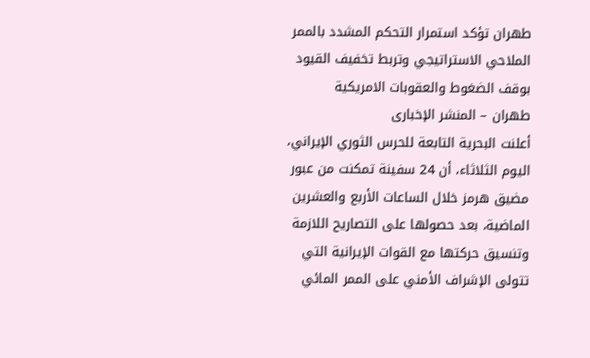طهران تؤكد استمرار التحكم المشدد بالممر الملاحي الاستراتيجي وتربط تخفيف القيود بوقف الضغوط والعقوبات الامريكية
طهران – المنشر الإخبارى
أعلنت البحرية التابعة للحرس الثوري الإيراني، اليوم الثلاثاء، أن 24 سفينة تمكنت من عبور مضيق هرمز خلال الساعات الأربع والعشرين الماضية، بعد حصولها على التصاريح اللازمة وتنسيق حركتها مع القوات الإيرانية التي تتولى الإشراف الأمني على الممر المائي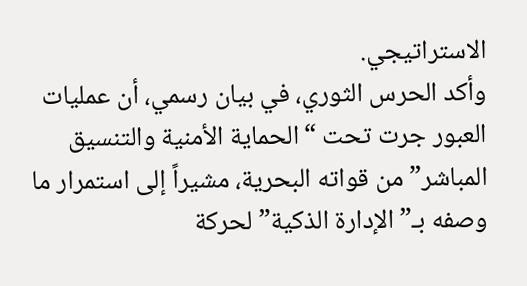الاستراتيجي.
وأكد الحرس الثوري، في بيان رسمي، أن عمليات العبور جرت تحت “الحماية الأمنية والتنسيق المباشر” من قواته البحرية، مشيراً إلى استمرار ما وصفه بـ”الإدارة الذكية” لحركة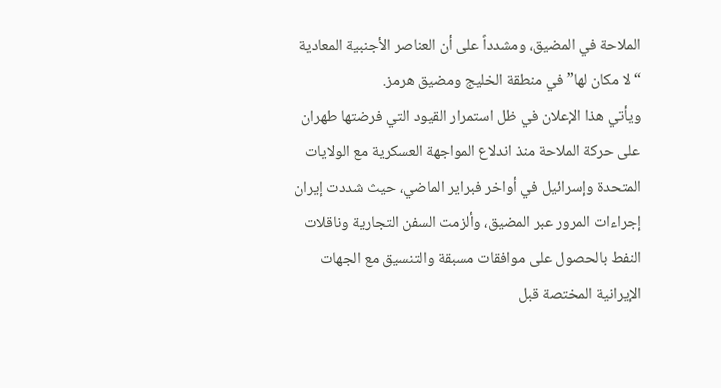الملاحة في المضيق، ومشدداً على أن العناصر الأجنبية المعادية “لا مكان لها” في منطقة الخليج ومضيق هرمز.
ويأتي هذا الإعلان في ظل استمرار القيود التي فرضتها طهران على حركة الملاحة منذ اندلاع المواجهة العسكرية مع الولايات المتحدة وإسرائيل في أواخر فبراير الماضي، حيث شددت إيران إجراءات المرور عبر المضيق، وألزمت السفن التجارية وناقلات النفط بالحصول على موافقات مسبقة والتنسيق مع الجهات الإيرانية المختصة قبل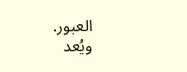العبور.
ويُعد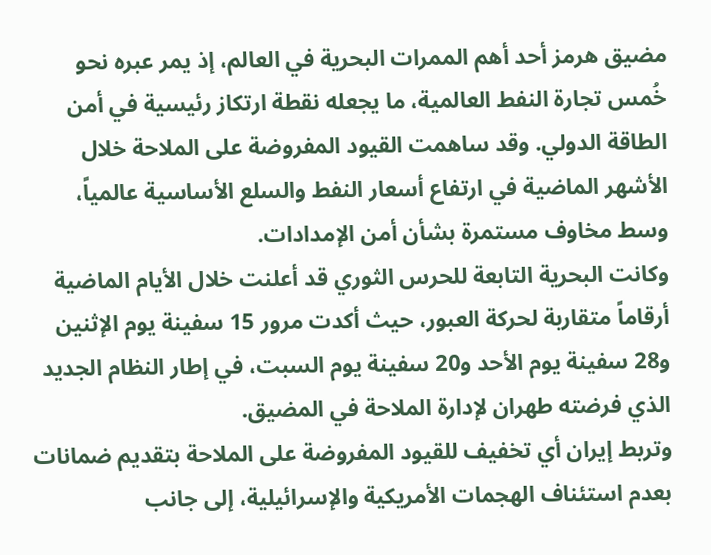مضيق هرمز أحد أهم الممرات البحرية في العالم، إذ يمر عبره نحو خُمس تجارة النفط العالمية، ما يجعله نقطة ارتكاز رئيسية في أمن الطاقة الدولي. وقد ساهمت القيود المفروضة على الملاحة خلال الأشهر الماضية في ارتفاع أسعار النفط والسلع الأساسية عالمياً، وسط مخاوف مستمرة بشأن أمن الإمدادات.
وكانت البحرية التابعة للحرس الثوري قد أعلنت خلال الأيام الماضية أرقاماً متقاربة لحركة العبور، حيث أكدت مرور 15 سفينة يوم الإثنين و28 سفينة يوم الأحد و20 سفينة يوم السبت، في إطار النظام الجديد الذي فرضته طهران لإدارة الملاحة في المضيق.
وتربط إيران أي تخفيف للقيود المفروضة على الملاحة بتقديم ضمانات بعدم استئناف الهجمات الأمريكية والإسرائيلية، إلى جانب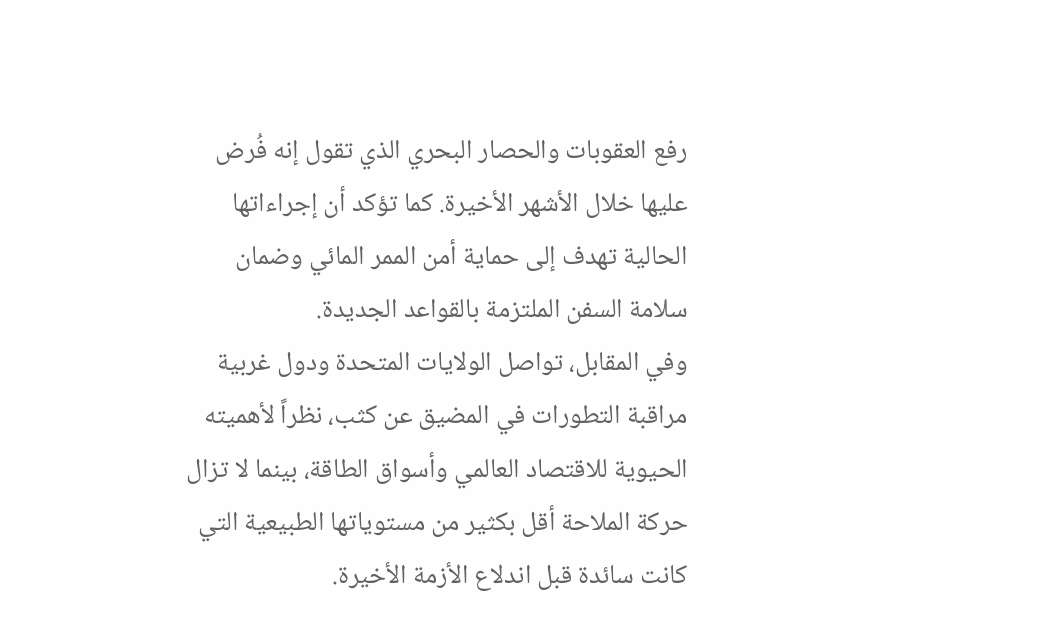رفع العقوبات والحصار البحري الذي تقول إنه فُرض عليها خلال الأشهر الأخيرة. كما تؤكد أن إجراءاتها الحالية تهدف إلى حماية أمن الممر المائي وضمان سلامة السفن الملتزمة بالقواعد الجديدة.
وفي المقابل، تواصل الولايات المتحدة ودول غربية مراقبة التطورات في المضيق عن كثب، نظراً لأهميته الحيوية للاقتصاد العالمي وأسواق الطاقة، بينما لا تزال حركة الملاحة أقل بكثير من مستوياتها الطبيعية التي كانت سائدة قبل اندلاع الأزمة الأخيرة.